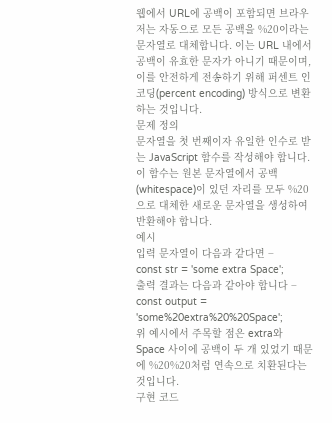웹에서 URL에 공백이 포함되면 브라우저는 자동으로 모든 공백을 %20이라는 문자열로 대체합니다. 이는 URL 내에서 공백이 유효한 문자가 아니기 때문이며, 이를 안전하게 전송하기 위해 퍼센트 인코딩(percent encoding) 방식으로 변환하는 것입니다.
문제 정의
문자열을 첫 번째이자 유일한 인수로 받는 JavaScript 함수를 작성해야 합니다. 이 함수는 원본 문자열에서 공백(whitespace)이 있던 자리를 모두 %20으로 대체한 새로운 문자열을 생성하여 반환해야 합니다.
예시
입력 문자열이 다음과 같다면 −
const str = 'some extra Space';
출력 결과는 다음과 같아야 합니다 −
const output = 'some%20extra%20%20Space';
위 예시에서 주목할 점은 extra와 Space 사이에 공백이 두 개 있었기 때문에 %20%20처럼 연속으로 치환된다는 것입니다.
구현 코드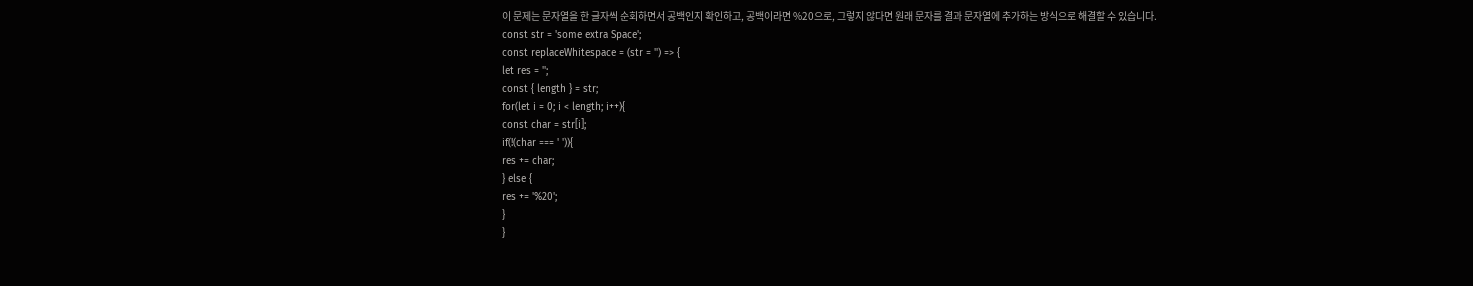이 문제는 문자열을 한 글자씩 순회하면서 공백인지 확인하고, 공백이라면 %20으로, 그렇지 않다면 원래 문자를 결과 문자열에 추가하는 방식으로 해결할 수 있습니다.
const str = 'some extra Space';
const replaceWhitespace = (str = '') => {
let res = '';
const { length } = str;
for(let i = 0; i < length; i++){
const char = str[i];
if(!(char === ' ')){
res += char;
} else {
res += '%20';
}
}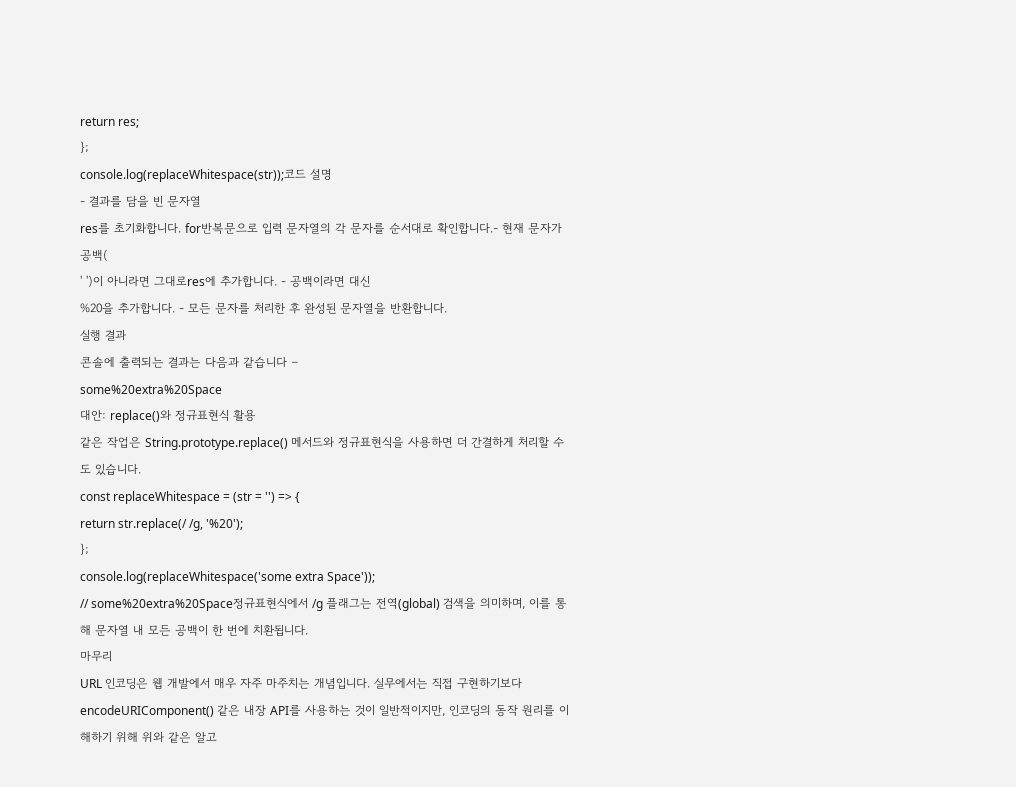return res;
};
console.log(replaceWhitespace(str));코드 설명
- 결과를 담을 빈 문자열
res를 초기화합니다. for반복문으로 입력 문자열의 각 문자를 순서대로 확인합니다.- 현재 문자가 공백(
' ')이 아니라면 그대로res에 추가합니다. - 공백이라면 대신
%20을 추가합니다. - 모든 문자를 처리한 후 완성된 문자열을 반환합니다.
실행 결과
콘솔에 출력되는 결과는 다음과 같습니다 −
some%20extra%20Space
대안: replace()와 정규표현식 활용
같은 작업은 String.prototype.replace() 메서드와 정규표현식을 사용하면 더 간결하게 처리할 수도 있습니다.
const replaceWhitespace = (str = '') => {
return str.replace(/ /g, '%20');
};
console.log(replaceWhitespace('some extra Space'));
// some%20extra%20Space정규표현식에서 /g 플래그는 전역(global) 검색을 의미하며, 이를 통해 문자열 내 모든 공백이 한 번에 치환됩니다.
마무리
URL 인코딩은 웹 개발에서 매우 자주 마주치는 개념입니다. 실무에서는 직접 구현하기보다 encodeURIComponent() 같은 내장 API를 사용하는 것이 일반적이지만, 인코딩의 동작 원리를 이해하기 위해 위와 같은 알고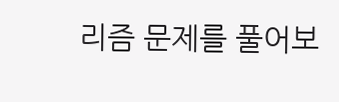리즘 문제를 풀어보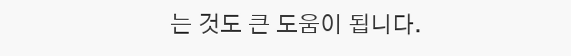는 것도 큰 도움이 됩니다.